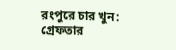রংপুরে চার খুন: গ্রেফতার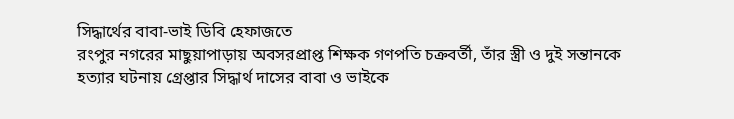সিদ্ধার্থের বাবা-ভাই ডিবি হেফাজতে
রংপুর নগরের মাছুয়াপাড়ায় অবসরপ্রাপ্ত শিক্ষক গণপতি চক্রবর্তী, তাঁর স্ত্রী ও দুই সন্তানকে হত্যার ঘটনায় গ্রেপ্তার সিদ্ধার্থ দাসের বাবা ও ভাইকে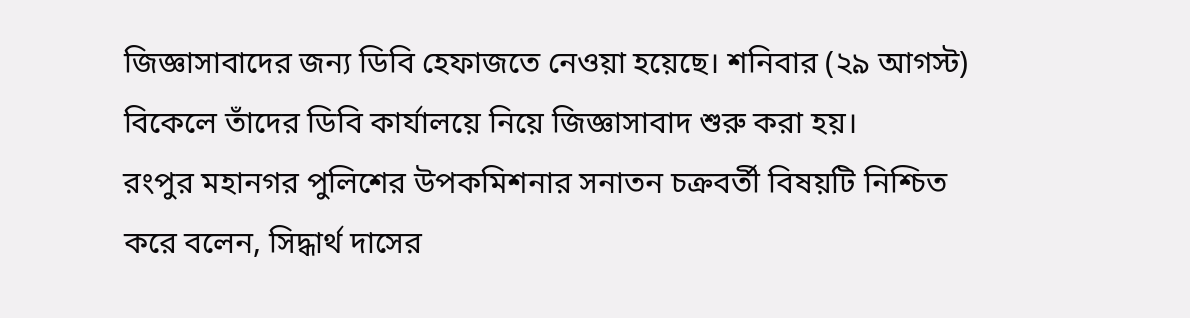জিজ্ঞাসাবাদের জন্য ডিবি হেফাজতে নেওয়া হয়েছে। শনিবার (২৯ আগস্ট) বিকেলে তাঁদের ডিবি কার্যালয়ে নিয়ে জিজ্ঞাসাবাদ শুরু করা হয়।
রংপুর মহানগর পুলিশের উপকমিশনার সনাতন চক্রবর্তী বিষয়টি নিশ্চিত করে বলেন, সিদ্ধার্থ দাসের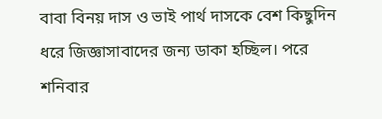বাবা বিনয় দাস ও ভাই পার্থ দাসকে বেশ কিছুদিন ধরে জিজ্ঞাসাবাদের জন্য ডাকা হচ্ছিল। পরে শনিবার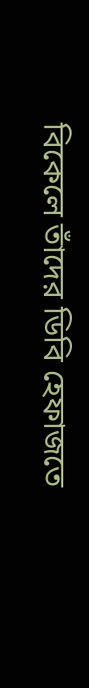বিকেলে তাঁদের ডিবি হেফাজতে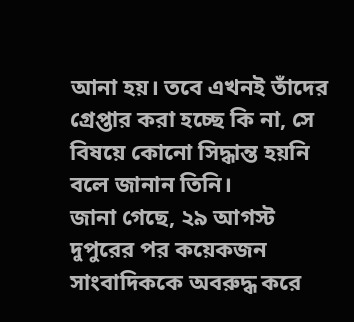আনা হয়। তবে এখনই তাঁদের গ্রেপ্তার করা হচ্ছে কি না, সে বিষয়ে কোনো সিদ্ধান্ত হয়নি বলে জানান তিনি।
জানা গেছে, ২৯ আগস্ট দুপুরের পর কয়েকজন সাংবাদিককে অবরুদ্ধ করে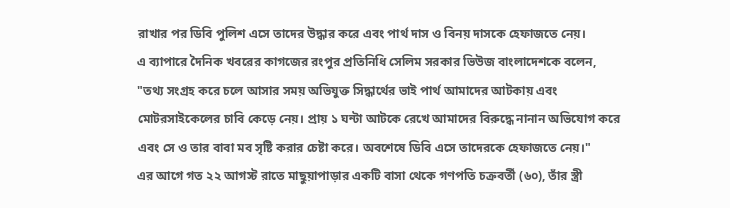রাখার পর ডিবি পুলিশ এসে তাদের উদ্ধার করে এবং পার্থ দাস ও বিনয় দাসকে হেফাজতে নেয়।
এ ব্যাপারে দৈনিক খবরের কাগজের রংপুর প্রতিনিধি সেলিম সরকার ভিউজ বাংলাদেশকে বলেন, "তথ্য সংগ্রহ করে চলে আসার সময় অভিযুক্ত সিদ্ধার্থের ভাই পার্থ আমাদের আটকায় এবং মোটরসাইকেলের চাবি কেড়ে নেয়। প্রায় ১ ঘন্টা আটকে রেখে আমাদের বিরুদ্ধে নানান অভিযোগ করে এবং সে ও তার বাবা মব সৃষ্টি করার চেষ্টা করে। অবশেষে ডিবি এসে তাদেরকে হেফাজতে নেয়।"
এর আগে গত ২২ আগস্ট রাতে মাছুয়াপাড়ার একটি বাসা থেকে গণপতি চক্রবর্তী (৬০), তাঁর স্ত্রী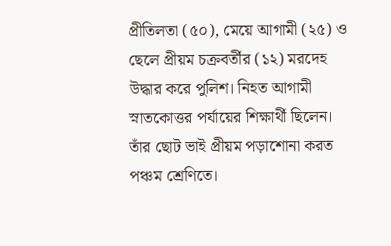প্রীতিলতা (৫০), মেয়ে আগামী (২৫) ও ছেলে প্রীয়ম চক্রবর্তীর (১২) মরদেহ উদ্ধার করে পুলিশ। নিহত আগামী স্নাতকোত্তর পর্যায়ের শিক্ষার্থী ছিলেন। তাঁর ছোট ভাই প্রীয়ম পড়াশোনা করত পঞ্চম শ্রেণিতে।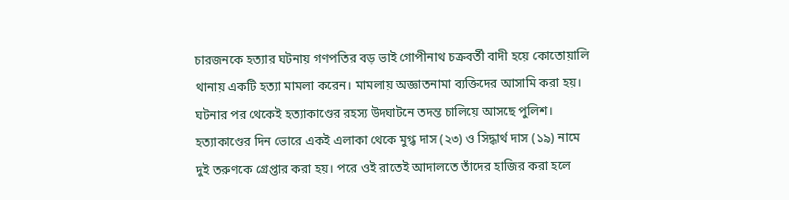চারজনকে হত্যার ঘটনায় গণপতির বড় ভাই গোপীনাথ চক্রবর্তী বাদী হয়ে কোতোয়ালি থানায় একটি হত্যা মামলা করেন। মামলায় অজ্ঞাতনামা ব্যক্তিদের আসামি করা হয়। ঘটনার পর থেকেই হত্যাকাণ্ডের রহস্য উদ্ঘাটনে তদন্ত চালিয়ে আসছে পুলিশ।
হত্যাকাণ্ডের দিন ভোরে একই এলাকা থেকে মুগ্ধ দাস (২৩) ও সিদ্ধার্থ দাস (১৯) নামে দুই তরুণকে গ্রেপ্তার করা হয়। পরে ওই রাতেই আদালতে তাঁদের হাজির করা হলে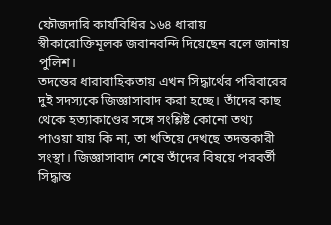ফৌজদারি কার্যবিধির ১৬৪ ধারায় স্বীকারোক্তিমূলক জবানবন্দি দিয়েছেন বলে জানায় পুলিশ।
তদন্তের ধারাবাহিকতায় এখন সিদ্ধার্থের পরিবারের দুই সদস্যকে জিজ্ঞাসাবাদ করা হচ্ছে। তাঁদের কাছ থেকে হত্যাকাণ্ডের সঙ্গে সংশ্লিষ্ট কোনো তথ্য পাওয়া যায় কি না, তা খতিয়ে দেখছে তদন্তকারী সংস্থা। জিজ্ঞাসাবাদ শেষে তাঁদের বিষয়ে পরবর্তী সিদ্ধান্ত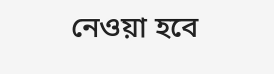নেওয়া হবে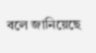বলে জানিয়েছে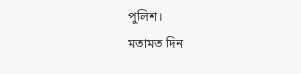পুলিশ।
মতামত দিন